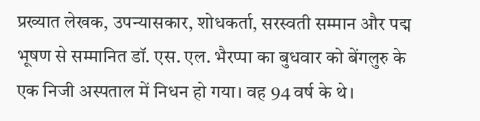प्रख्यात लेखक, उपन्यासकार, शोधकर्ता, सरस्वती सम्मान और पद्म भूषण से सम्मानित डॉ. एस. एल. भैरप्पा का बुधवार को बेंगलुरु के एक निजी अस्पताल में निधन हो गया। वह 94 वर्ष के थे।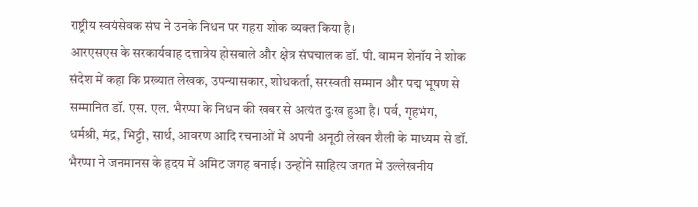राष्ट्रीय स्वयंसेवक संघ ने उनके निधन पर गहरा शोक व्यक्त किया है।
आरएसएस के सरकार्यवाह दत्तात्रेय होसबाले और क्षेत्र संघचालक डॉ. पी. वामन शेनॉय ने शोक संदेश में कहा कि प्रख्यात लेखक, उपन्यासकार, शोधकर्ता, सरस्वती सम्मान और पद्म भूषण से सम्मानित डॉ. एस. एल. भैरप्पा के निधन की खबर से अत्यंत दुःख हुआ है। पर्व, गृहभंग, धर्मश्री, मंद्र, भिट्टी, सार्थ, आवरण आदि रचनाओं में अपनी अनूठी लेखन शैली के माध्यम से डॉ. भैरप्पा ने जनमानस के हृदय में अमिट जगह बनाई। उन्होंने साहित्य जगत में उल्लेखनीय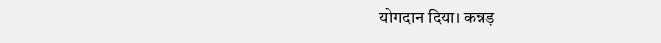योगदान दिया। कन्नड़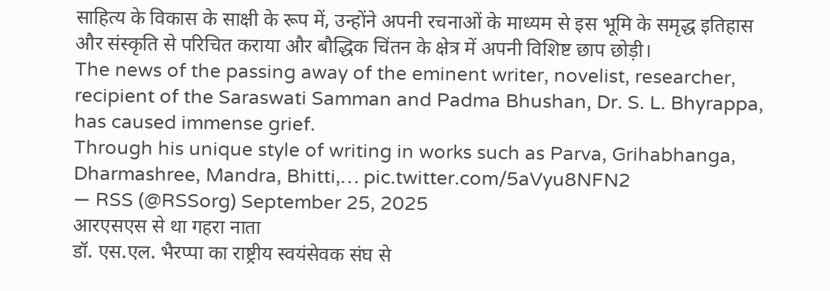साहित्य के विकास के साक्षी के रूप में, उन्होंने अपनी रचनाओं के माध्यम से इस भूमि के समृद्ध इतिहास और संस्कृति से परिचित कराया और बौद्धिक चिंतन के क्षेत्र में अपनी विशिष्ट छाप छोड़ी।
The news of the passing away of the eminent writer, novelist, researcher, recipient of the Saraswati Samman and Padma Bhushan, Dr. S. L. Bhyrappa, has caused immense grief.
Through his unique style of writing in works such as Parva, Grihabhanga, Dharmashree, Mandra, Bhitti,… pic.twitter.com/5aVyu8NFN2
— RSS (@RSSorg) September 25, 2025
आरएसएस से था गहरा नाता
डॉ. एस.एल. भैरप्पा का राष्ट्रीय स्वयंसेवक संघ से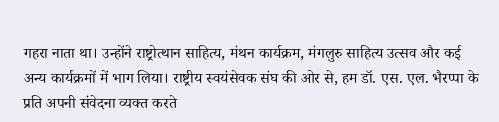गहरा नाता था। उन्होंने राष्ट्रोत्थान साहित्य, मंथन कार्यक्रम, मंगलुरु साहित्य उत्सव और कई अन्य कार्यक्रमों में भाग लिया। राष्ट्रीय स्वयंसेवक संघ की ओर से, हम डॉ. एस. एल. भैरप्पा के प्रति अपनी संवेदना व्यक्त करते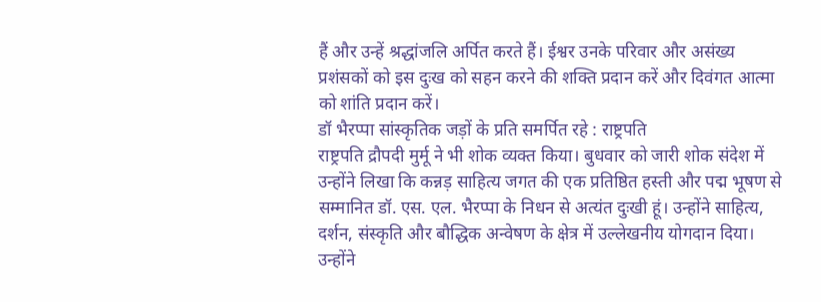हैं और उन्हें श्रद्धांजलि अर्पित करते हैं। ईश्वर उनके परिवार और असंख्य प्रशंसकों को इस दुःख को सहन करने की शक्ति प्रदान करें और दिवंगत आत्मा को शांति प्रदान करें।
डॉ भैरप्पा सांस्कृतिक जड़ों के प्रति समर्पित रहे : राष्ट्रपति
राष्ट्रपति द्रौपदी मुर्मू ने भी शोक व्यक्त किया। बुधवार को जारी शोक संदेश में उन्होंने लिखा कि कन्नड़ साहित्य जगत की एक प्रतिष्ठित हस्ती और पद्म भूषण से सम्मानित डॉ. एस. एल. भैरप्पा के निधन से अत्यंत दुःखी हूं। उन्होंने साहित्य, दर्शन, संस्कृति और बौद्धिक अन्वेषण के क्षेत्र में उल्लेखनीय योगदान दिया। उन्होंने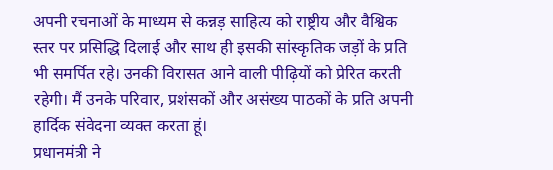अपनी रचनाओं के माध्यम से कन्नड़ साहित्य को राष्ट्रीय और वैश्विक स्तर पर प्रसिद्धि दिलाई और साथ ही इसकी सांस्कृतिक जड़ों के प्रति भी समर्पित रहे। उनकी विरासत आने वाली पीढ़ियों को प्रेरित करती रहेगी। मैं उनके परिवार, प्रशंसकों और असंख्य पाठकों के प्रति अपनी हार्दिक संवेदना व्यक्त करता हूं।
प्रधानमंत्री ने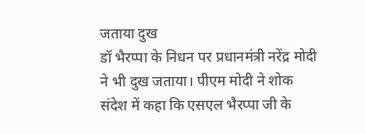जताया दुख
डॉ भैरप्पा के निधन पर प्रधानमंत्री नरेंद्र मोदी ने भी दुख जताया। पीएम मोदी ने शोक संदेश में कहा कि एसएल भैरप्पा जी के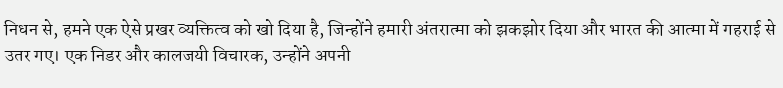निधन से, हमने एक ऐसे प्रखर व्यक्तित्व को खो दिया है, जिन्होंने हमारी अंतरात्मा को झकझोर दिया और भारत की आत्मा में गहराई से उतर गए। एक निडर और कालजयी विचारक, उन्होंने अपनी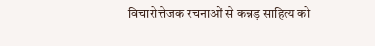विचारोत्तेजक रचनाओं से कन्नड़ साहित्य को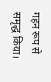गहन रूप से समृद्ध किया।